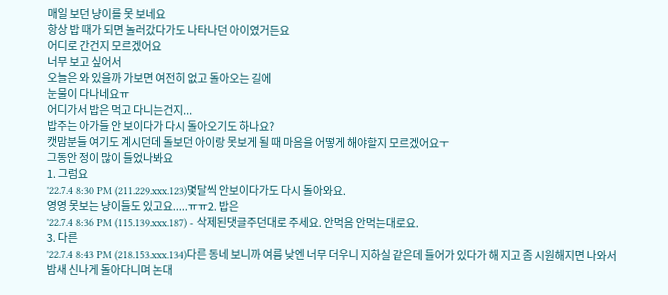매일 보던 냥이를 못 보네요
항상 밥 때가 되면 놀러갔다가도 나타나던 아이였거든요
어디로 간건지 모르겠어요
너무 보고 싶어서
오늘은 와 있을까 가보면 여전히 없고 돌아오는 길에
눈물이 다나네요ㅠ
어디가서 밥은 먹고 다니는건지...
밥주는 아가들 안 보이다가 다시 돌아오기도 하나요?
캣맘분들 여기도 계시던데 돌보던 아이랑 못보게 될 때 마음을 어떻게 해야할지 모르겠어요ㅜ
그동안 정이 많이 들었나봐요
1. 그럼요
'22.7.4 8:30 PM (211.229.xxx.123)몇달씩 안보이다가도 다시 돌아와요.
영영 못보는 냥이들도 있고요.....ㅠㅠ2. 밥은
'22.7.4 8:36 PM (115.139.xxx.187) - 삭제된댓글주던대로 주세요. 안먹음 안먹는대로요.
3. 다른
'22.7.4 8:43 PM (218.153.xxx.134)다른 동네 보니까 여름 낮엔 너무 더우니 지하실 같은데 들어가 있다가 해 지고 좀 시원해지면 나와서 밤새 신나게 돌아다니며 논대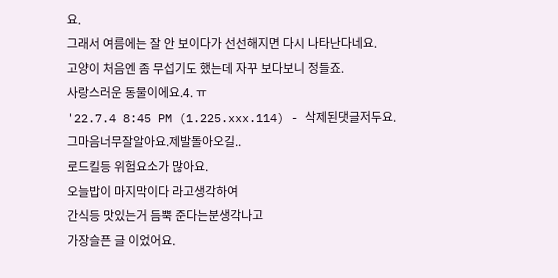요.
그래서 여름에는 잘 안 보이다가 선선해지면 다시 나타난다네요.
고양이 처음엔 좀 무섭기도 했는데 자꾸 보다보니 정들죠.
사랑스러운 동물이에요.4. ㅠ
'22.7.4 8:45 PM (1.225.xxx.114) - 삭제된댓글저두요.
그마음너무잘알아요.제발돌아오길..
로드킬등 위험요소가 많아요.
오늘밥이 마지막이다 라고생각하여
간식등 맛있는거 듬뿍 준다는분생각나고
가장슬픈 글 이었어요.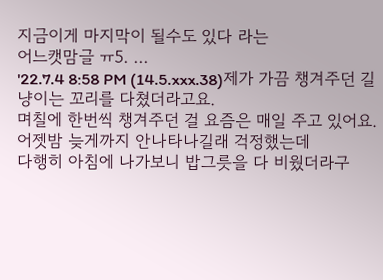지금이게 마지막이 될수도 있다 라는
어느캣맘글 ㅠ5. ...
'22.7.4 8:58 PM (14.5.xxx.38)제가 가끔 챙겨주던 길냥이는 꼬리를 다쳤더라고요.
며칠에 한번씩 챙겨주던 걸 요즘은 매일 주고 있어요.
어젯밤 늦게까지 안나타나길래 걱정했는데
다행히 아침에 나가보니 밥그릇을 다 비웠더라구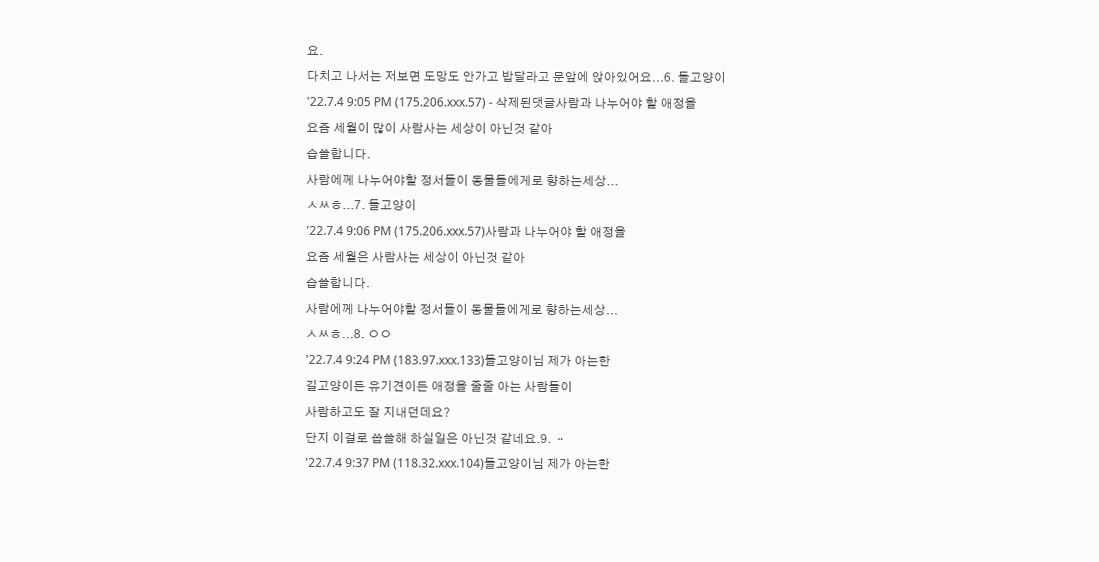요.
다치고 나서는 저보면 도망도 안가고 밥달라고 문앞에 앉아있어요...6. 들고양이
'22.7.4 9:05 PM (175.206.xxx.57) - 삭제된댓글사람과 나누어야 할 애정을
요즘 세월이 많이 사람사는 세상이 아닌것 같아
습쓸합니다.
사람에께 나누어야할 정서들이 동물들에게로 향하는세상...
ㅅㅆㅎ...7. 들고양이
'22.7.4 9:06 PM (175.206.xxx.57)사람과 나누어야 할 애정을
요즘 세월은 사람사는 세상이 아닌것 같아
습쓸합니다.
사람에께 나누어야할 정서들이 동물들에게로 향하는세상...
ㅅㅆㅎ...8. ㅇㅇ
'22.7.4 9:24 PM (183.97.xxx.133)들고양이님 제가 아는한
길고양이든 유기견이든 애정을 줄줄 아는 사람들이
사람하고도 잘 지내던데요?
단지 이걸로 씁쓸해 하실일은 아닌것 같네요.9. ᆢ
'22.7.4 9:37 PM (118.32.xxx.104)들고양이님 제가 아는한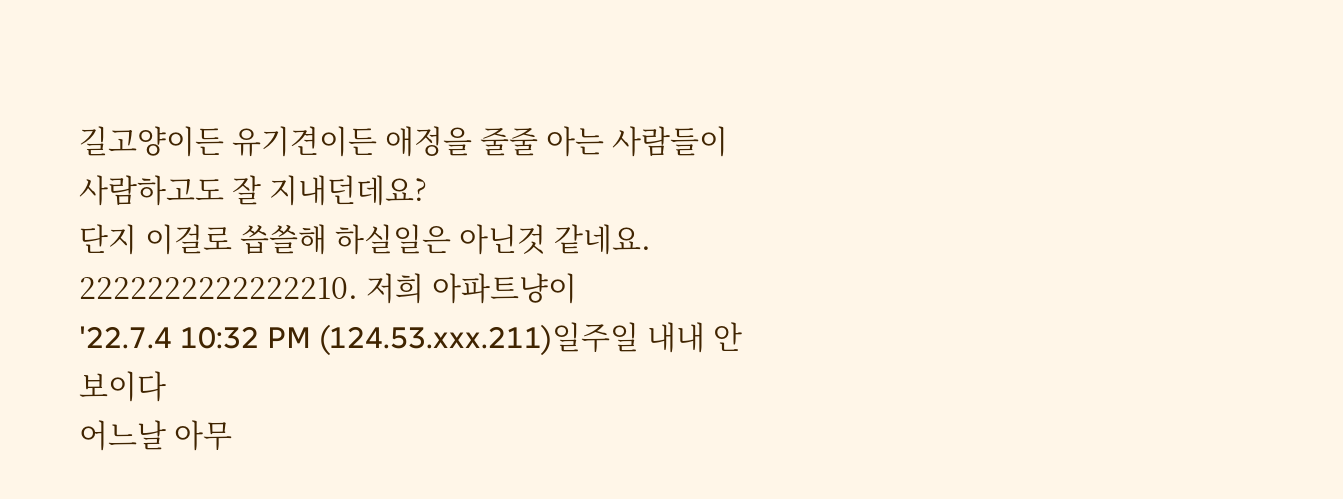길고양이든 유기견이든 애정을 줄줄 아는 사람들이
사람하고도 잘 지내던데요?
단지 이걸로 씁쓸해 하실일은 아닌것 같네요.
2222222222222210. 저희 아파트냥이
'22.7.4 10:32 PM (124.53.xxx.211)일주일 내내 안보이다
어느날 아무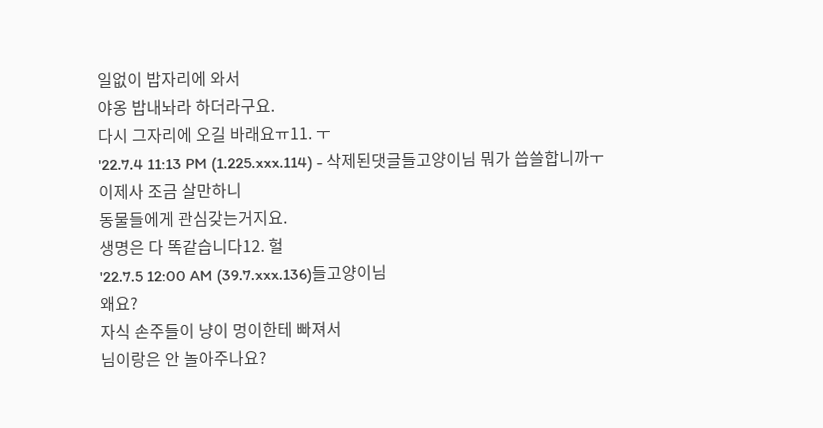일없이 밥자리에 와서
야옹 밥내놔라 하더라구요.
다시 그자리에 오길 바래요ㅠ11. ㅜ
'22.7.4 11:13 PM (1.225.xxx.114) - 삭제된댓글들고양이님 뭐가 씁쓸합니까ㅜ
이제사 조금 살만하니
동물들에게 관심갖는거지요.
생명은 다 똑같습니다12. 헐
'22.7.5 12:00 AM (39.7.xxx.136)들고양이님
왜요?
자식 손주들이 냥이 멍이한테 빠져서
님이랑은 안 놀아주나요?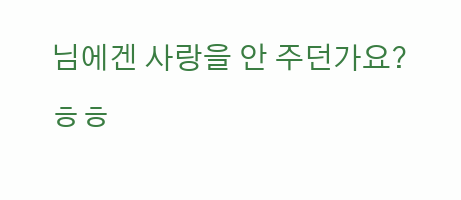님에겐 사랑을 안 주던가요?
ㅎㅎ